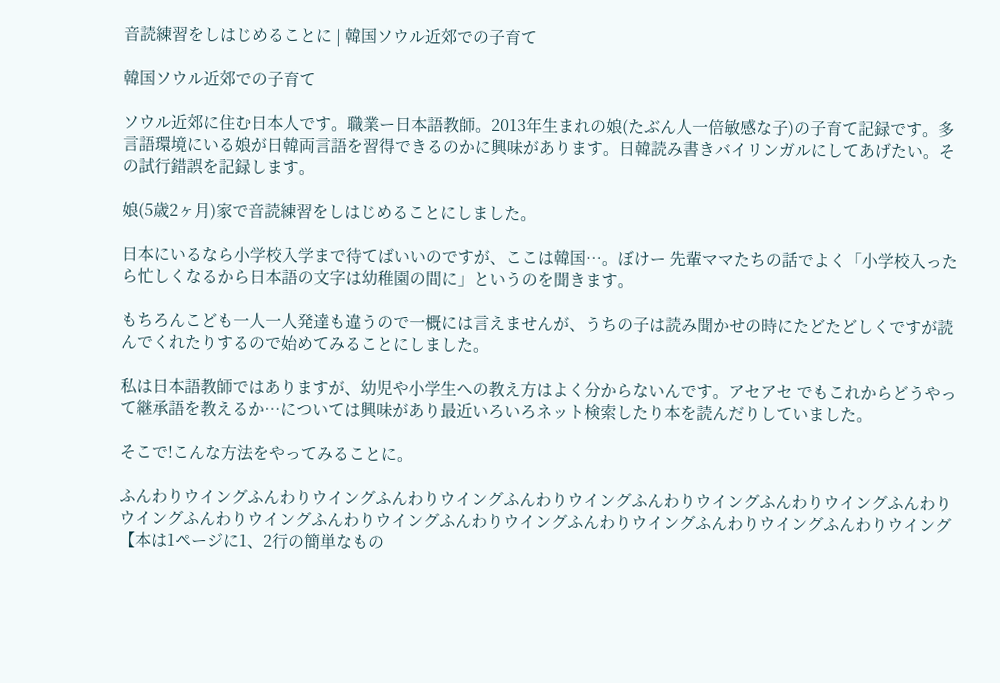音読練習をしはじめることに | 韓国ソウル近郊での子育て

韓国ソウル近郊での子育て

ソウル近郊に住む日本人です。職業ー日本語教師。2013年生まれの娘(たぶん人一倍敏感な子)の子育て記録です。多言語環境にいる娘が日韓両言語を習得できるのかに興味があります。日韓読み書きバイリンガルにしてあげたい。その試行錯誤を記録します。

娘(5歳2ヶ月)家で音読練習をしはじめることにしました。

日本にいるなら小学校入学まで待てばいいのですが、ここは韓国…。ぼけー 先輩ママたちの話でよく「小学校入ったら忙しくなるから日本語の文字は幼稚園の間に」というのを聞きます。

もちろんこども一人一人発達も違うので一概には言えませんが、うちの子は読み聞かせの時にたどたどしくですが読んでくれたりするので始めてみることにしました。

私は日本語教師ではありますが、幼児や小学生への教え方はよく分からないんです。アセアセ でもこれからどうやって継承語を教えるか…については興味があり最近いろいろネット検索したり本を読んだりしていました。

そこで!こんな方法をやってみることに。

ふんわりウイングふんわりウイングふんわりウイングふんわりウイングふんわりウイングふんわりウイングふんわりウイングふんわりウイングふんわりウイングふんわりウイングふんわりウイングふんわりウイングふんわりウイング
【本は1ページに1、2行の簡単なもの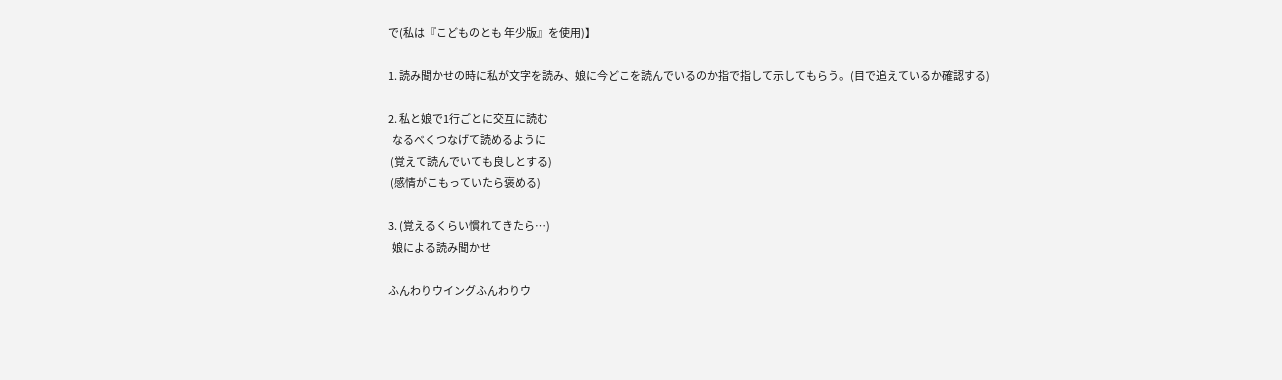で(私は『こどものとも 年少版』を使用)】

1. 読み聞かせの時に私が文字を読み、娘に今どこを読んでいるのか指で指して示してもらう。(目で追えているか確認する)

2. 私と娘で1行ごとに交互に読む
  なるべくつなげて読めるように
 (覚えて読んでいても良しとする)
 (感情がこもっていたら褒める)

3. (覚えるくらい慣れてきたら…)
  娘による読み聞かせ

ふんわりウイングふんわりウ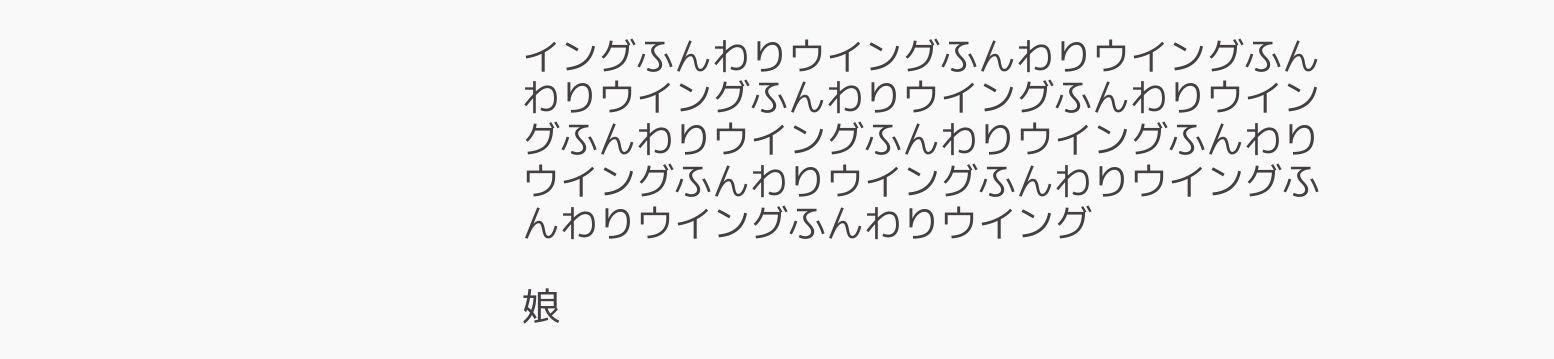イングふんわりウイングふんわりウイングふんわりウイングふんわりウイングふんわりウイングふんわりウイングふんわりウイングふんわりウイングふんわりウイングふんわりウイングふんわりウイングふんわりウイング

娘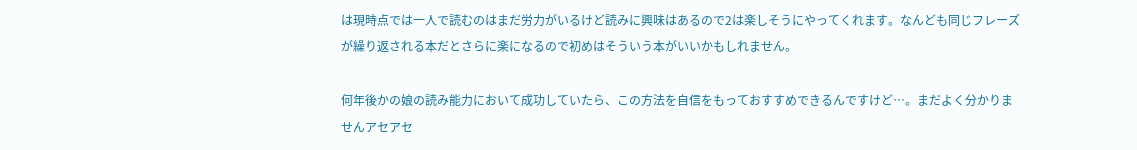は現時点では一人で読むのはまだ労力がいるけど読みに興味はあるので2は楽しそうにやってくれます。なんども同じフレーズが繰り返される本だとさらに楽になるので初めはそういう本がいいかもしれません。

何年後かの娘の読み能力において成功していたら、この方法を自信をもっておすすめできるんですけど…。まだよく分かりませんアセアセ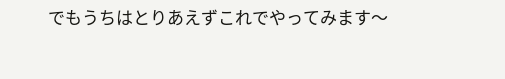でもうちはとりあえずこれでやってみます〜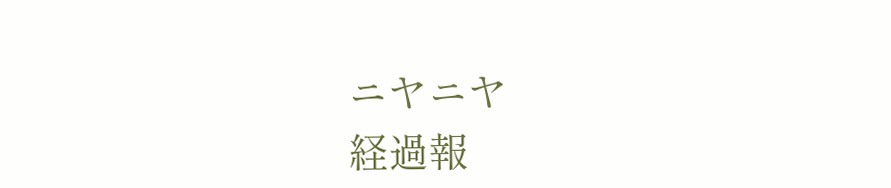ニヤニヤ
経過報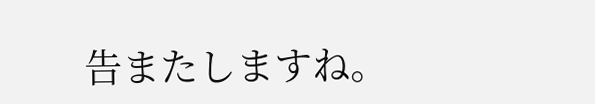告またしますね。